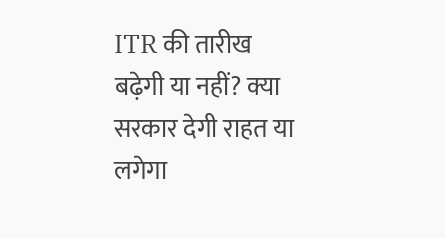ITR की तारीख बढ़ेगी या नहीं? क्या सरकार देगी राहत या लगेगा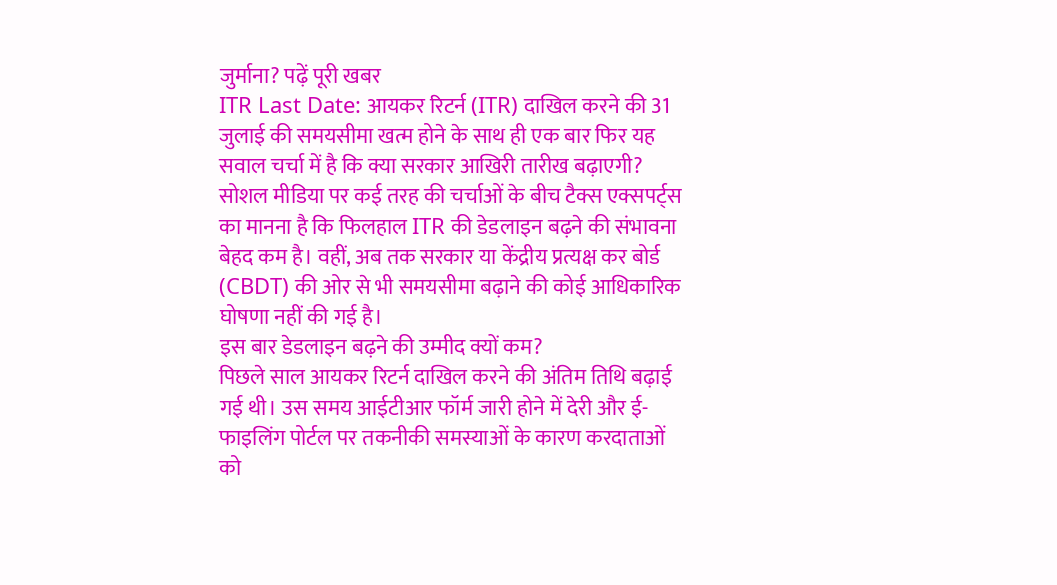जुर्माना? पढ़ें पूरी खबर
ITR Last Date: आयकर रिटर्न (ITR) दाखिल करने की 31 जुलाई की समयसीमा खत्म होने के साथ ही एक बार फिर यह सवाल चर्चा में है कि क्या सरकार आखिरी तारीख बढ़ाएगी? सोशल मीडिया पर कई तरह की चर्चाओं के बीच टैक्स एक्सपर्ट्स का मानना है कि फिलहाल ITR की डेडलाइन बढ़ने की संभावना बेहद कम है। वहीं, अब तक सरकार या केंद्रीय प्रत्यक्ष कर बोर्ड (CBDT) की ओर से भी समयसीमा बढ़ाने की कोई आधिकारिक घोषणा नहीं की गई है।
इस बार डेडलाइन बढ़ने की उम्मीद क्यों कम?
पिछले साल आयकर रिटर्न दाखिल करने की अंतिम तिथि बढ़ाई गई थी। उस समय आईटीआर फॉर्म जारी होने में देरी और ई-फाइलिंग पोर्टल पर तकनीकी समस्याओं के कारण करदाताओं को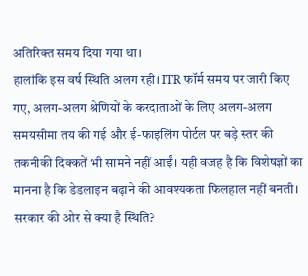अतिरिक्त समय दिया गया था।
हालांकि इस वर्ष स्थिति अलग रही। ITR फॉर्म समय पर जारी किए गए, अलग-अलग श्रेणियों के करदाताओं के लिए अलग-अलग समयसीमा तय की गई और ई-फाइलिंग पोर्टल पर बड़े स्तर की तकनीकी दिक्कतें भी सामने नहीं आईं। यही वजह है कि विशेषज्ञों का मानना है कि डेडलाइन बढ़ाने की आवश्यकता फिलहाल नहीं बनती।
सरकार की ओर से क्या है स्थिति?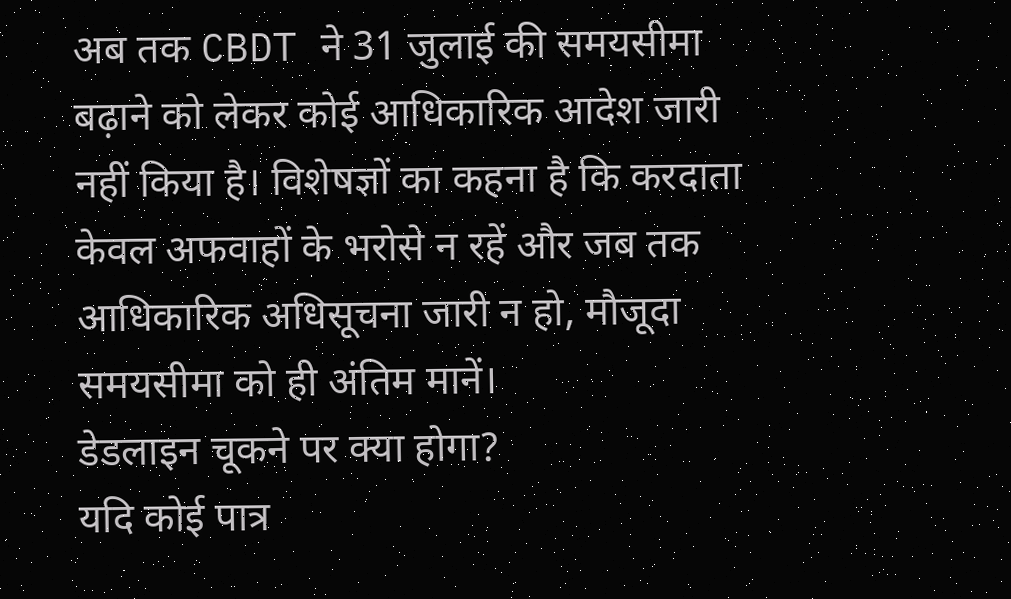अब तक CBDT ने 31 जुलाई की समयसीमा बढ़ाने को लेकर कोई आधिकारिक आदेश जारी नहीं किया है। विशेषज्ञों का कहना है कि करदाता केवल अफवाहों के भरोसे न रहें और जब तक आधिकारिक अधिसूचना जारी न हो, मौजूदा समयसीमा को ही अंतिम मानें।
डेडलाइन चूकने पर क्या होगा?
यदि कोई पात्र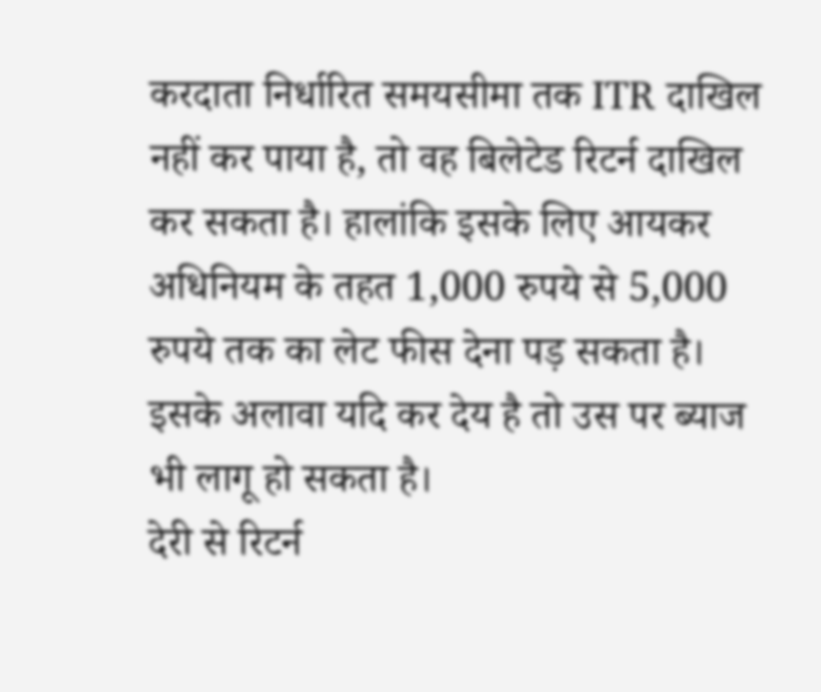करदाता निर्धारित समयसीमा तक ITR दाखिल नहीं कर पाया है, तो वह बिलेटेड रिटर्न दाखिल कर सकता है। हालांकि इसके लिए आयकर अधिनियम के तहत 1,000 रुपये से 5,000 रुपये तक का लेट फीस देना पड़ सकता है। इसके अलावा यदि कर देय है तो उस पर ब्याज भी लागू हो सकता है।
देरी से रिटर्न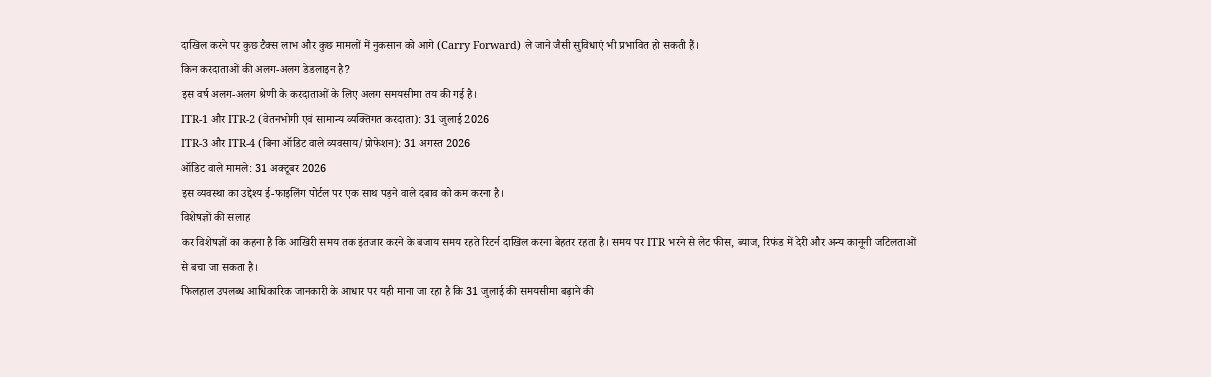दाखिल करने पर कुछ टैक्स लाभ और कुछ मामलों में नुकसान को आगे (Carry Forward) ले जाने जैसी सुविधाएं भी प्रभावित हो सकती हैं।
किन करदाताओं की अलग-अलग डेडलाइन है?
इस वर्ष अलग-अलग श्रेणी के करदाताओं के लिए अलग समयसीमा तय की गई है।
ITR-1 और ITR-2 (वेतनभोगी एवं सामान्य व्यक्तिगत करदाता): 31 जुलाई 2026
ITR-3 और ITR-4 (बिना ऑडिट वाले व्यवसाय/प्रोफेशन): 31 अगस्त 2026
ऑडिट वाले मामले: 31 अक्टूबर 2026
इस व्यवस्था का उद्देश्य ई-फाइलिंग पोर्टल पर एक साथ पड़ने वाले दबाव को कम करना है।
विशेषज्ञों की सलाह
कर विशेषज्ञों का कहना है कि आखिरी समय तक इंतजार करने के बजाय समय रहते रिटर्न दाखिल करना बेहतर रहता है। समय पर ITR भरने से लेट फीस, ब्याज, रिफंड में देरी और अन्य कानूनी जटिलताओं से बचा जा सकता है।
फिलहाल उपलब्ध आधिकारिक जानकारी के आधार पर यही माना जा रहा है कि 31 जुलाई की समयसीमा बढ़ाने की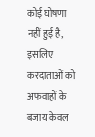कोई घोषणा नहीं हुई है, इसलिए करदाताओं को अफवाहों के बजाय केवल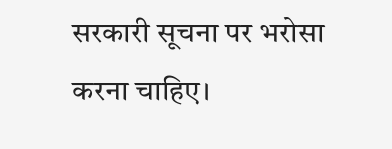सरकारी सूचना पर भरोसा करना चाहिए।